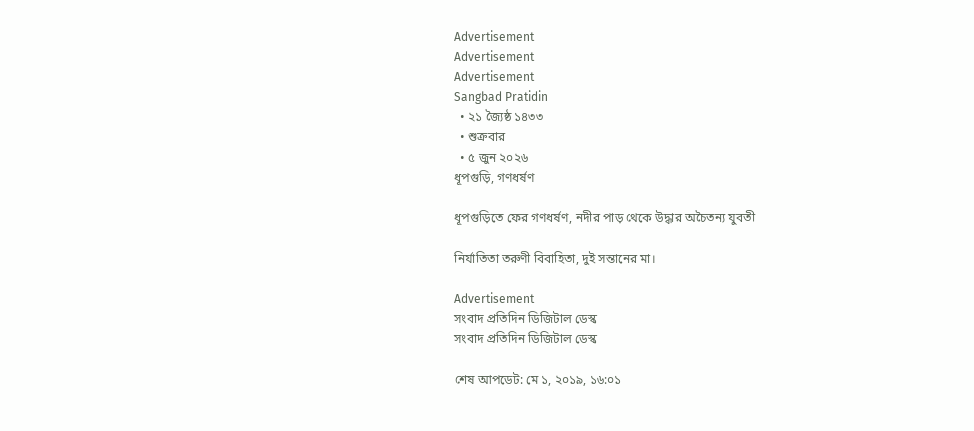Advertisement
Advertisement
Advertisement
Sangbad Pratidin
  • ২১ জ্যৈষ্ঠ ১৪৩৩
  • শুক্রবার
  • ৫ জুন ২০২৬
ধূপগুড়ি, গণধর্ষণ

ধূপগুড়িতে ফের গণধর্ষণ, নদীর পাড় থেকে উদ্ধার অচৈতন্য যুবতী

নির্যাতিতা তরুণী বিবাহিতা, দুই সন্তানের মা।

Advertisement
সংবাদ প্রতিদিন ডিজিটাল ডেস্ক
সংবাদ প্রতিদিন ডিজিটাল ডেস্ক

শেষ আপডেট: মে ১, ২০১৯, ১৬:০১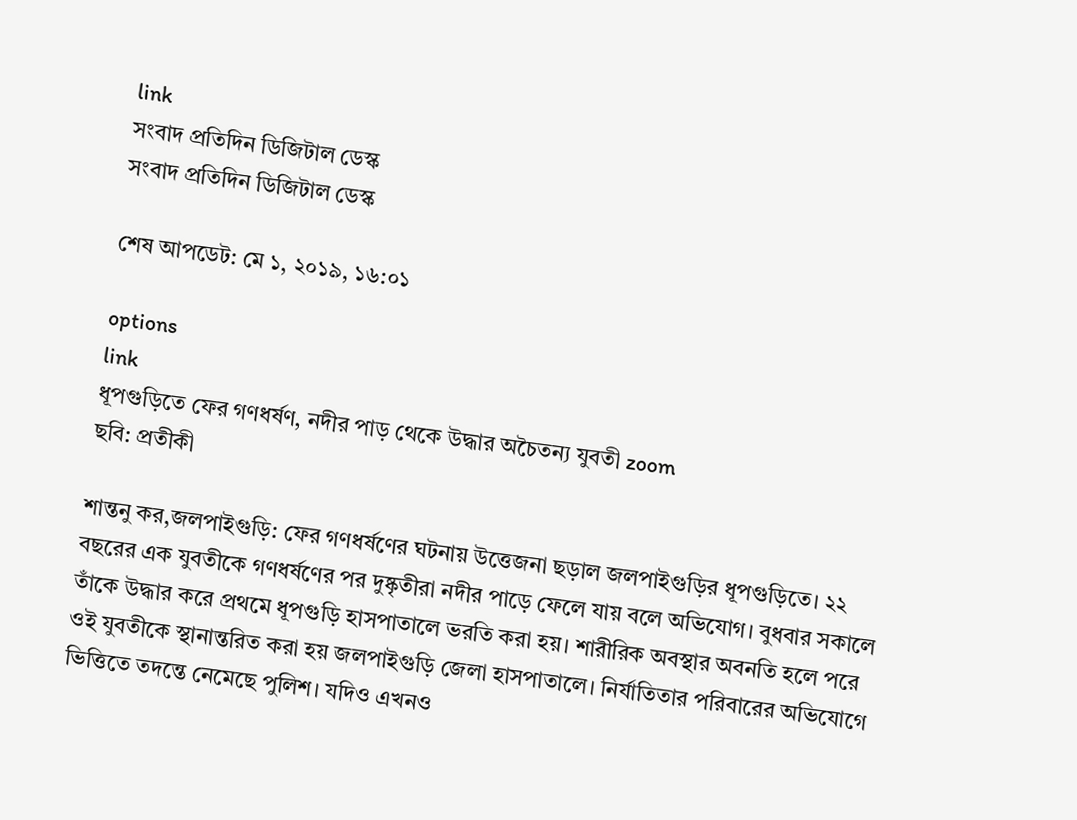link
সংবাদ প্রতিদিন ডিজিটাল ডেস্ক
সংবাদ প্রতিদিন ডিজিটাল ডেস্ক

শেষ আপডেট: মে ১, ২০১৯, ১৬:০১

options
link
ধূপগুড়িতে ফের গণধর্ষণ, নদীর পাড় থেকে উদ্ধার অচৈতন্য যুবতী zoom
ছবি: প্রতীকী

শান্তনু কর,জলপাইগুড়ি: ফের গণধর্ষণের ঘটনায় উত্তেজনা ছড়াল জলপাইগুড়ির ধূপগুড়িতে। ২২ বছরের এক যুবতীকে গণধর্ষণের পর দুষ্কৃতীরা নদীর পাড়ে ফেলে যায় বলে অভিযোগ। বুধবার সকালে তাঁকে উদ্ধার করে প্রথমে ধূপগুড়ি হাসপাতালে ভরতি করা হয়। শারীরিক অবস্থার অবনতি হলে পরে ওই যুবতীকে স্থানান্তরিত করা হয় জলপাইগুড়ি জেলা হাসপাতালে। নির্যাতিতার পরিবারের অভিযোগে ভিত্তিতে তদন্তে নেমেছে পুলিশ। যদিও এখনও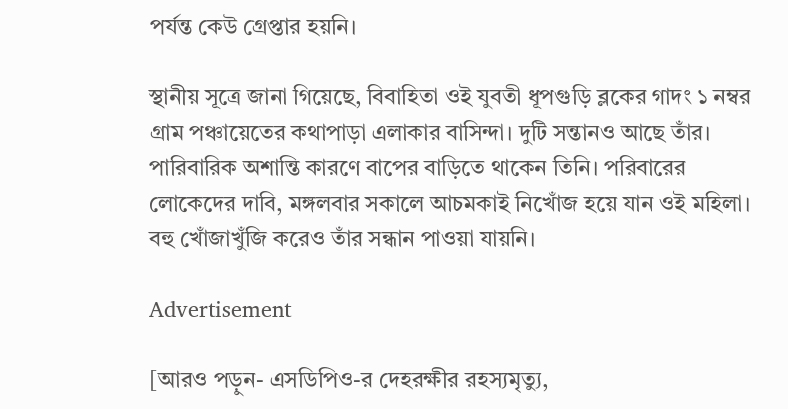পর্যন্ত কেউ গ্রেপ্তার হয়নি।

স্থানীয় সূত্রে জানা গিয়েছে, বিবাহিতা ওই যুবতী ধূপগুড়ি ব্লকের গাদং ১ নম্বর গ্রাম পঞ্চায়েতের কথাপাড়া এলাকার বাসিন্দা। দুটি সন্তানও আছে তাঁর। পারিবারিক অশান্তি কারণে বাপের বাড়িতে থাকেন তিনি। পরিবারের লোকেদের দাবি, মঙ্গলবার সকালে আচমকাই নিখোঁজ হয়ে যান ওই মহিলা। বহু খোঁজাখুঁজি করেও তাঁর সন্ধান পাওয়া যায়নি।

Advertisement

[আরও পড়ুন- এসডিপিও-র দেহরক্ষীর রহস্যমৃত্যু,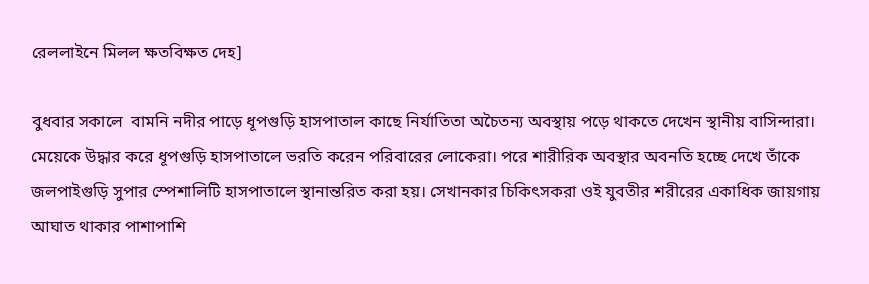রেললাইনে মিলল ক্ষতবিক্ষত দেহ]

বুধবার সকালে  বামনি নদীর পাড়ে ধূপগুড়ি হাসপাতাল কাছে নির্যাতিতা অচৈতন্য অবস্থায় পড়ে থাকতে দেখেন স্থানীয় বাসিন্দারা। মেয়েকে উদ্ধার করে ধূপগুড়ি হাসপাতালে ভরতি করেন পরিবারের লোকেরা। পরে শারীরিক অবস্থার অবনতি হচ্ছে দেখে তাঁকে জলপাইগুড়ি সুপার স্পেশালিটি হাসপাতালে স্থানান্তরিত করা হয়। সেখানকার চিকিৎসকরা ওই যুবতীর শরীরের একাধিক জায়গায় আঘাত থাকার পাশাপাশি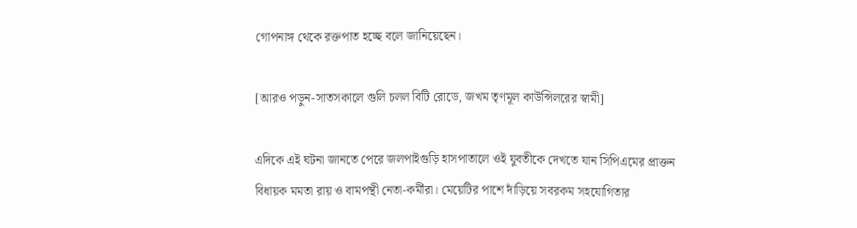গোপনাঙ্গ থেকে রক্তপাত হচ্ছে বলে জানিয়েছেন।

[আরও পড়ুন-সাতসকালে গুলি চলল বিটি রোডে, জখম তৃণমূল কাউন্সিলরের স্বামী]

এদিকে এই ঘটনা জানতে পেরে জলপাইগুড়ি হাসপাতালে ওই যুবতীকে দেখতে যান সিপিএমের প্রাক্তন বিধায়ক মমতা রায় ও বামপন্থী নেতা-কর্মীরা। মেয়েটির পাশে দাঁড়িয়ে সবরকম সহযোগিতার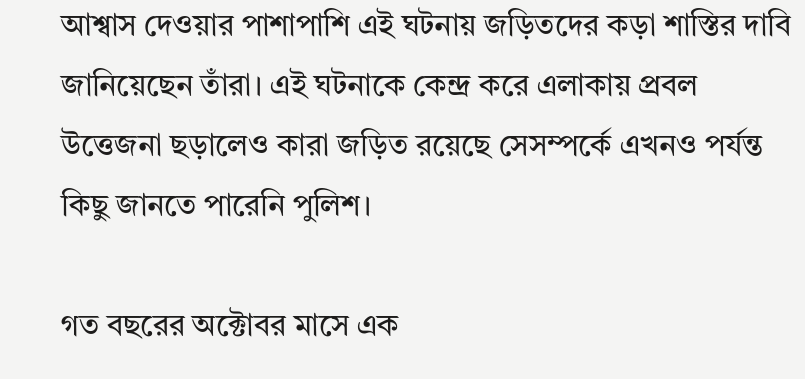আশ্বাস দেওয়ার পাশাপাশি এই ঘটনায় জড়িতদের কড়া শাস্তির দাবি জানিয়েছেন তাঁরা। এই ঘটনাকে কেন্দ্র করে এলাকায় প্রবল উত্তেজনা ছড়ালেও কারা জড়িত রয়েছে সেসম্পর্কে এখনও পর্যন্ত কিছু জানতে পারেনি পুলিশ।

গত বছরের অক্টোবর মাসে এক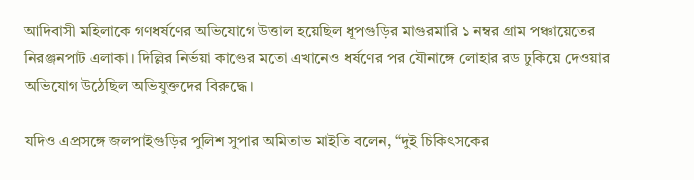আদিবাসী মহিলাকে গণধর্ষণের অভিযোগে উত্তাল হয়েছিল ধূপগুড়ির মাগুরমারি ১ নম্বর গ্রাম পঞ্চায়েতের নিরঞ্জনপাট এলাকা। দিল্লির নির্ভয়া কাণ্ডের মতো এখানেও ধর্ষণের পর যৌনাঙ্গে লোহার রড ঢুকিয়ে দেওয়ার অভিযোগ উঠেছিল অভিযুক্তদের বিরুদ্ধে।

যদিও এপ্রসঙ্গে জলপাইগুড়ির পুলিশ সুপার অমিতাভ মাইতি বলেন, “দুই চিকিৎসকের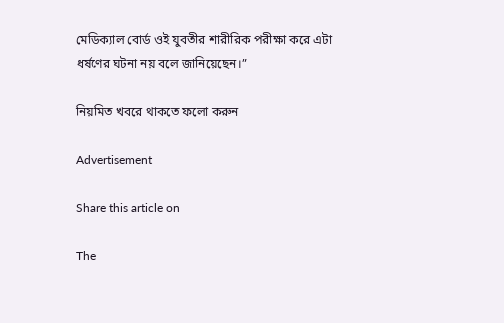মেডিক্যাল বোর্ড ওই যুবতীর শারীরিক পরীক্ষা করে এটা ধর্ষণের ঘটনা নয় বলে জানিয়েছেন।”

নিয়মিত খবরে থাকতে ফলো করুন

Advertisement

Share this article on

The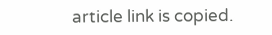article link is copied.